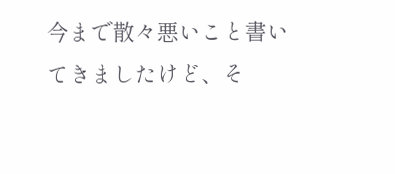今まで散々悪いこと書いてきましたけど、そ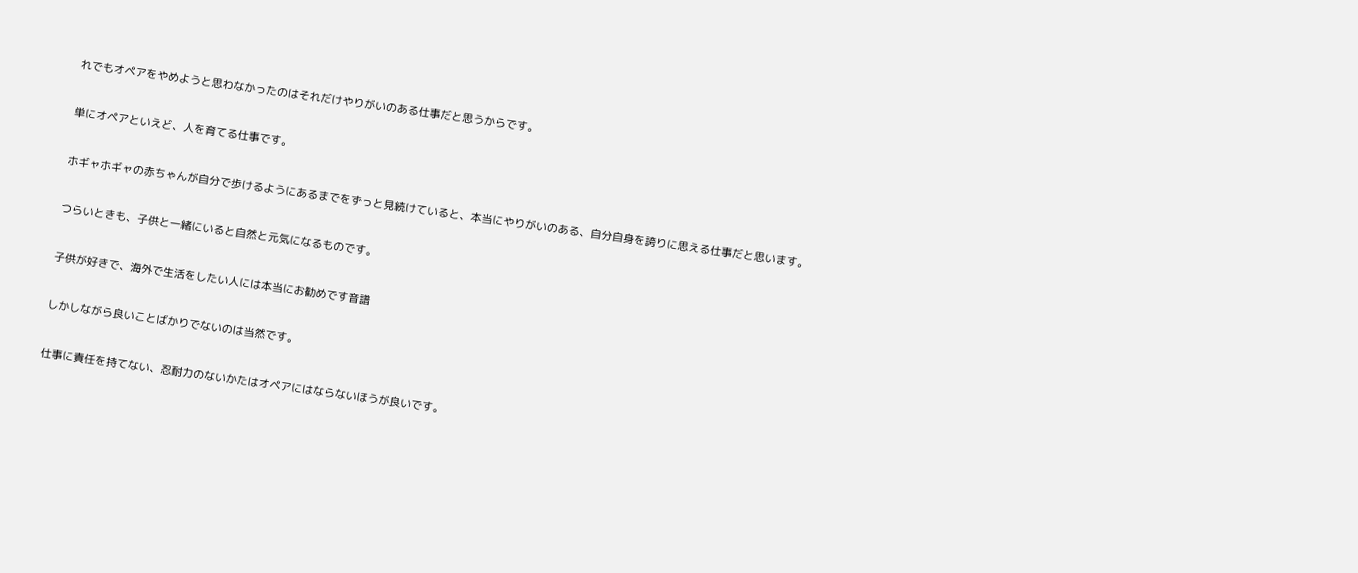れでもオペアをやめようと思わなかったのはそれだけやりがいのある仕事だと思うからです。


単にオペアといえど、人を育てる仕事です。


ホギャホギャの赤ちゃんが自分で歩けるようにあるまでをずっと見続けていると、本当にやりがいのある、自分自身を誇りに思える仕事だと思います。


つらいときも、子供と一緒にいると自然と元気になるものです。


子供が好きで、海外で生活をしたい人には本当にお勧めです音譜


しかしながら良いことばかりでないのは当然です。


仕事に責任を持てない、忍耐力のないかたはオペアにはならないほうが良いです。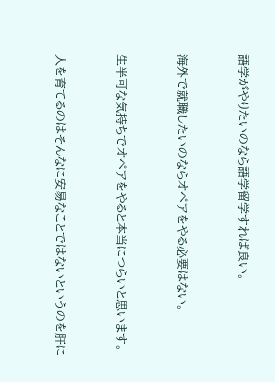語学がやりたいのなら語学留学すれば良い。


海外で就職したいのならオペアをやる必要はない。


生半可な気持ちでオペアをやると本当につらいと思います。


人を育てるのはそんなに安易なことではないというのを肝に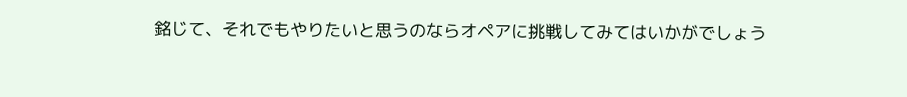銘じて、それでもやりたいと思うのならオペアに挑戦してみてはいかがでしょう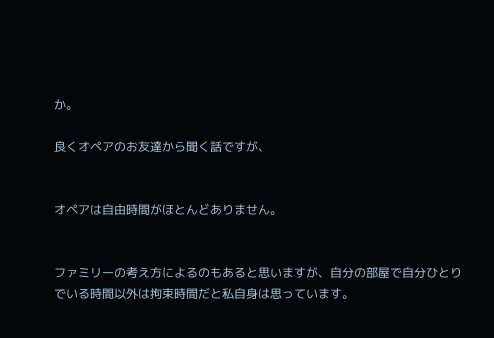か。

良くオペアのお友達から聞く話ですが、


オペアは自由時間がほとんどありません。


ファミリーの考え方によるのもあると思いますが、自分の部屋で自分ひとりでいる時間以外は拘束時間だと私自身は思っています。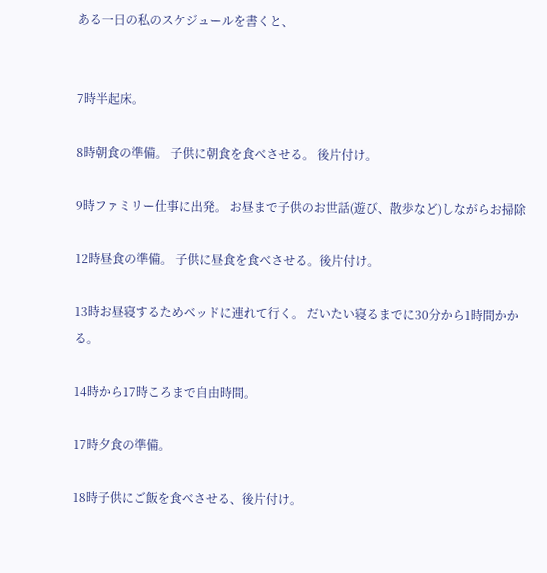ある一日の私のスケジュールを書くと、


7時半起床。

8時朝食の準備。 子供に朝食を食べさせる。 後片付け。

9時ファミリー仕事に出発。 お昼まで子供のお世話(遊び、散歩など)しながらお掃除

12時昼食の準備。 子供に昼食を食べさせる。後片付け。

13時お昼寝するためベッドに連れて行く。 だいたい寝るまでに30分から1時間かかる。

14時から17時ころまで自由時間。

17時夕食の準備。

18時子供にご飯を食べさせる、後片付け。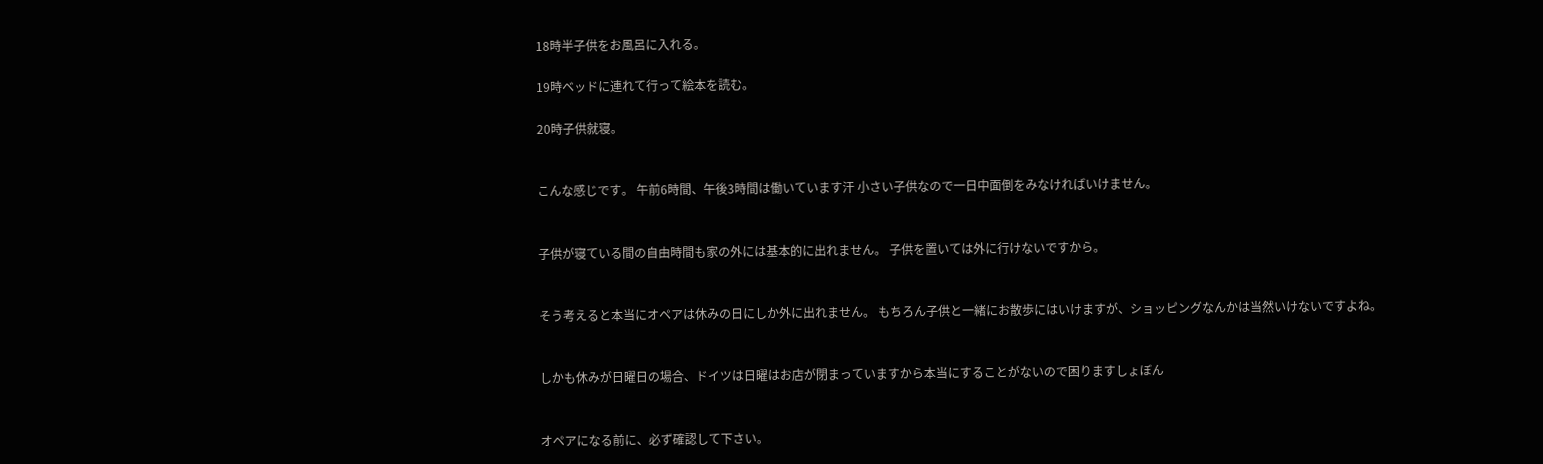18時半子供をお風呂に入れる。

19時ベッドに連れて行って絵本を読む。

20時子供就寝。


こんな感じです。 午前6時間、午後3時間は働いています汗 小さい子供なので一日中面倒をみなければいけません。


子供が寝ている間の自由時間も家の外には基本的に出れません。 子供を置いては外に行けないですから。


そう考えると本当にオペアは休みの日にしか外に出れません。 もちろん子供と一緒にお散歩にはいけますが、ショッピングなんかは当然いけないですよね。


しかも休みが日曜日の場合、ドイツは日曜はお店が閉まっていますから本当にすることがないので困りますしょぼん


オペアになる前に、必ず確認して下さい。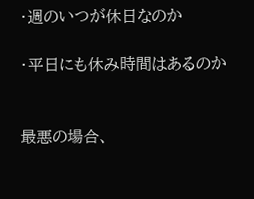・週のいつが休日なのか

・平日にも休み時間はあるのか


最悪の場合、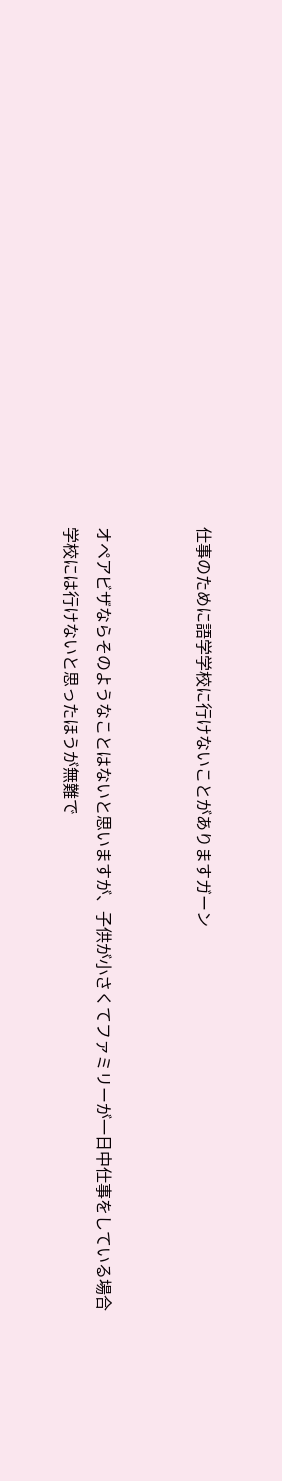仕事のために語学学校に行けないことがありますガーン


オペアビザならそのようなことはないと思いますが、子供が小さくてファミリーが一日中仕事をしている場合学校には行けないと思ったほうが無難で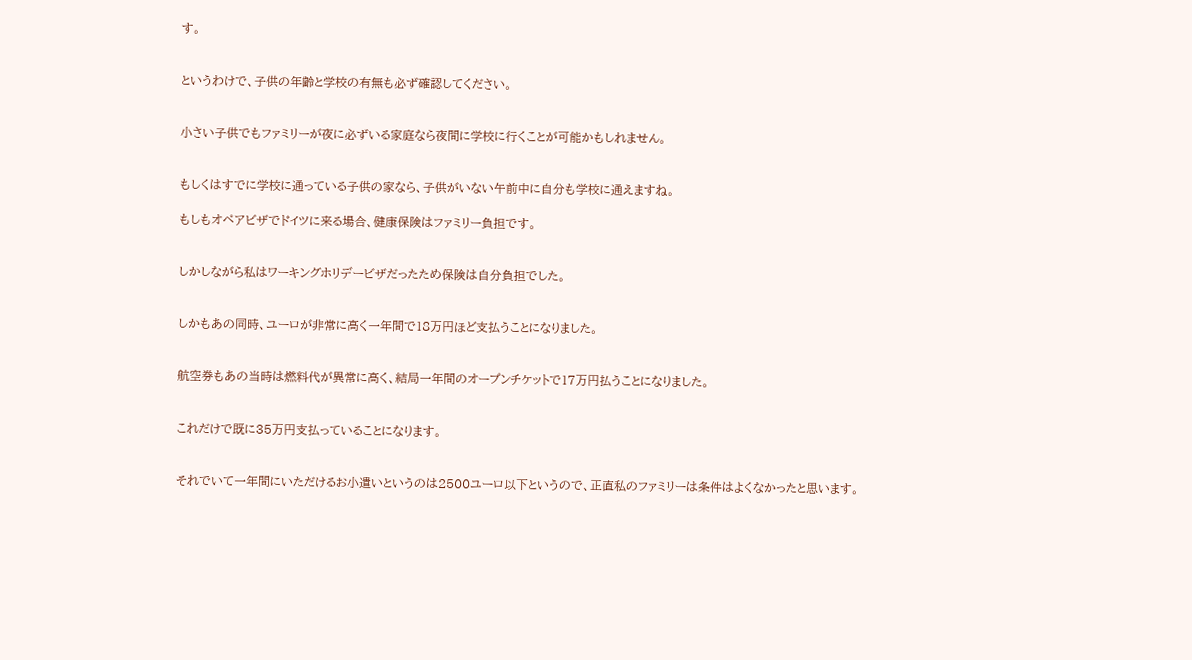す。


というわけで、子供の年齢と学校の有無も必ず確認してください。


小さい子供でもファミリーが夜に必ずいる家庭なら夜間に学校に行くことが可能かもしれません。


もしくはすでに学校に通っている子供の家なら、子供がいない午前中に自分も学校に通えますね。

もしもオペアビザでドイツに来る場合、健康保険はファミリー負担です。


しかしながら私はワーキングホリデービザだったため保険は自分負担でした。


しかもあの同時、ユーロが非常に高く一年間で18万円ほど支払うことになりました。


航空券もあの当時は燃料代が異常に高く、結局一年間のオープンチケットで17万円払うことになりました。


これだけで既に35万円支払っていることになります。


それでいて一年間にいただけるお小遣いというのは2500ユーロ以下というので、正直私のファミリーは条件はよくなかったと思います。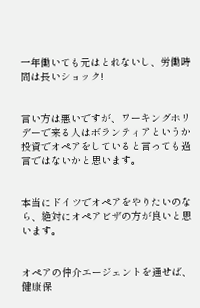一年働いても元はとれないし、労働時間は長いショック!


言い方は悪いですが、ワーキングホリデーで来る人はボランティアというか投資でオペアをしていると言っても過言ではないかと思います。


本当にドイツでオペアをやりたいのなら、絶対にオペアビザの方が良いと思います。


オペアの仲介エージェントを通せば、健康保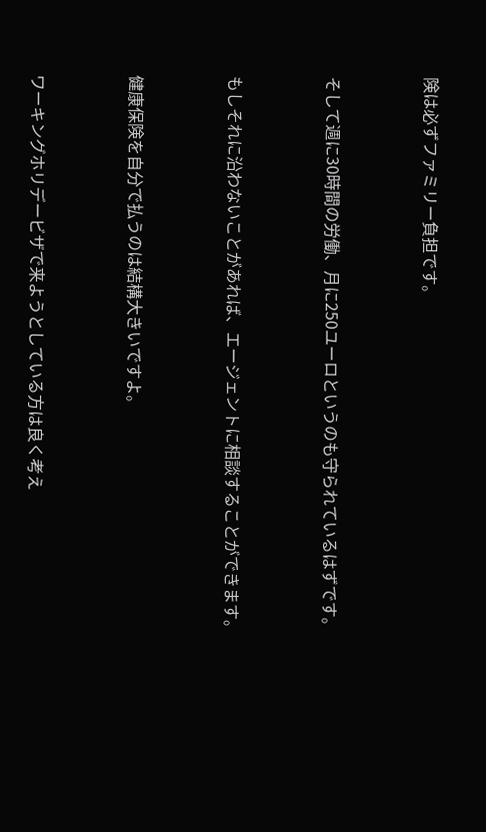険は必ずファミリー負担です。


そして週に30時間の労働、月に250ユーロというのも守られているはずです。


もしそれに沿わないことがあれば、エージェントに相談することができます。


健康保険を自分で払うのは結構大きいですよ。


ワーキングホリデービザで来ようとしている方は良く考え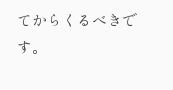てからくるべきです。